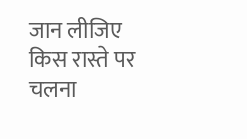जान लीजिए किस रास्ते पर चलना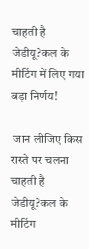चाहती है जेडीयू?कल के मीटिंग में लिए गया बड़ा निर्णय!

 जान लीजिए किस रास्ते पर चलना चाहती है जेडीयू?कल के मीटिंग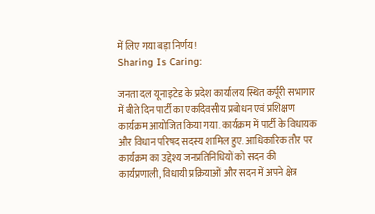में लिए गया बड़ा निर्णय!
Sharing Is Caring:

जनता दल यूनाइटेड के प्रदेश कार्यालय स्थित कर्पूरी सभागार में बीते दिन पार्टी का एकदिवसीय प्रबोधन एवं प्रशिक्षण कार्यक्रम आयोजित किया गया. कार्यक्रम में पार्टी के विधायक और विधान परिषद सदस्य शामिल हुए. आधिकारिक तौर पर कार्यक्रम का उद्देश्य जनप्रतिनिधियों को सदन की कार्यप्रणाली, विधायी प्रक्रियाओं और सदन में अपने क्षेत्र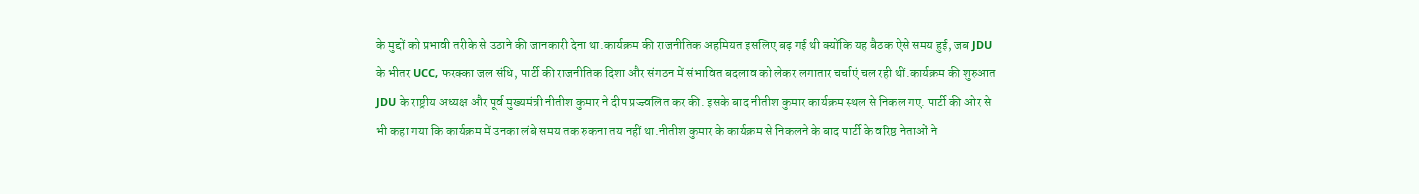के मुद्दों को प्रभावी तरीके से उठाने की जानकारी देना था.कार्यक्रम की राजनीतिक अहमियत इसलिए बढ़ गई थी क्योंकि यह बैठक ऐसे समय हुई, जब JDU के भीतर UCC, फरक्का जल संधि, पार्टी की राजनीतिक दिशा और संगठन में संभावित बदलाव को लेकर लगातार चर्चाएं चल रही थीं.कार्यक्रम की शुरुआत JDU के राष्ट्रीय अध्यक्ष और पूर्व मुख्यमंत्री नीतीश कुमार ने दीप प्रज्ज्वलित कर की. इसके बाद नीतीश कुमार कार्यक्रम स्थल से निकल गए. पार्टी की ओर से भी कहा गया कि कार्यक्रम में उनका लंबे समय तक रुकना तय नहीं था.नीतीश कुमार के कार्यक्रम से निकलने के बाद पार्टी के वरिष्ठ नेताओं ने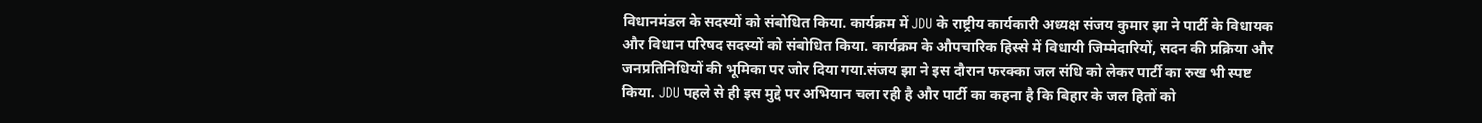विधानमंडल के सदस्यों को संबोधित किया. कार्यक्रम में JDU के राष्ट्रीय कार्यकारी अध्यक्ष संजय कुमार झा ने पार्टी के विधायक और विधान परिषद सदस्यों को संबोधित किया. कार्यक्रम के औपचारिक हिस्से में विधायी जिम्मेदारियों, सदन की प्रक्रिया और जनप्रतिनिधियों की भूमिका पर जोर दिया गया.संजय झा ने इस दौरान फरक्का जल संधि को लेकर पार्टी का रुख भी स्पष्ट किया. JDU पहले से ही इस मुद्दे पर अभियान चला रही है और पार्टी का कहना है कि बिहार के जल हितों को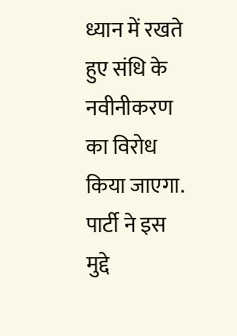ध्यान में रखते हुए संधि के नवीनीकरण का विरोध किया जाएगा. पार्टी ने इस मुद्दे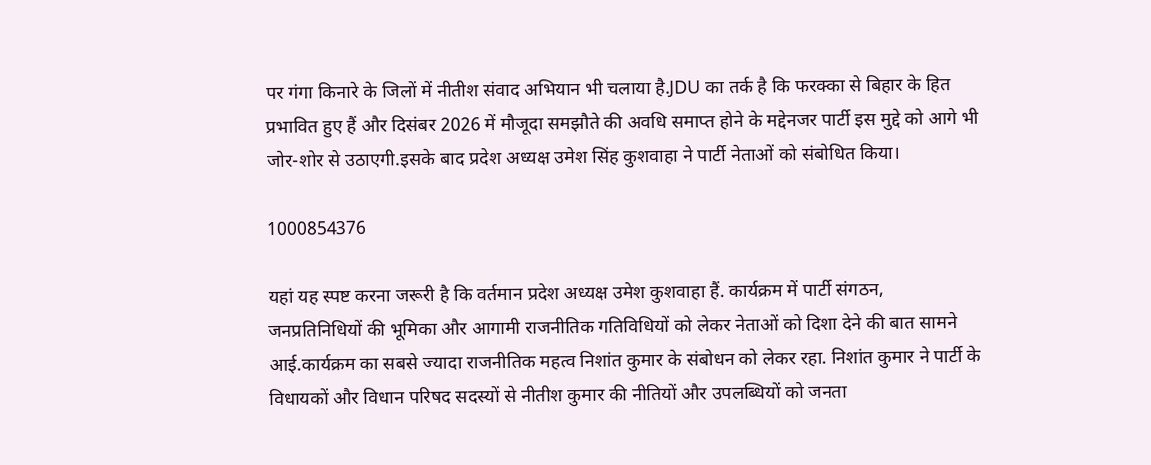पर गंगा किनारे के जिलों में नीतीश संवाद अभियान भी चलाया है.JDU का तर्क है कि फरक्का से बिहार के हित प्रभावित हुए हैं और दिसंबर 2026 में मौजूदा समझौते की अवधि समाप्त होने के मद्देनजर पार्टी इस मुद्दे को आगे भी जोर-शोर से उठाएगी.इसके बाद प्रदेश अध्यक्ष उमेश सिंह कुशवाहा ने पार्टी नेताओं को संबोधित किया।

1000854376

यहां यह स्पष्ट करना जरूरी है कि वर्तमान प्रदेश अध्यक्ष उमेश कुशवाहा हैं. कार्यक्रम में पार्टी संगठन, जनप्रतिनिधियों की भूमिका और आगामी राजनीतिक गतिविधियों को लेकर नेताओं को दिशा देने की बात सामने आई.कार्यक्रम का सबसे ज्यादा राजनीतिक महत्व निशांत कुमार के संबोधन को लेकर रहा. निशांत कुमार ने पार्टी के विधायकों और विधान परिषद सदस्यों से नीतीश कुमार की नीतियों और उपलब्धियों को जनता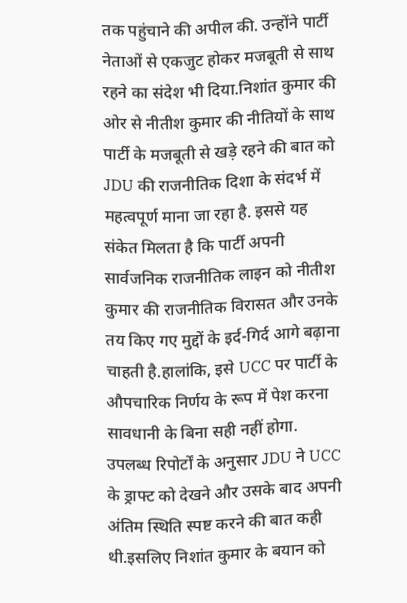तक पहुंचाने की अपील की. उन्होंने पार्टी नेताओं से एकजुट होकर मजबूती से साथ रहने का संदेश भी दिया.निशांत कुमार की ओर से नीतीश कुमार की नीतियों के साथ पार्टी के मजबूती से खड़े रहने की बात को JDU की राजनीतिक दिशा के संदर्भ में महत्वपूर्ण माना जा रहा है. इससे यह संकेत मिलता है कि पार्टी अपनी सार्वजनिक राजनीतिक लाइन को नीतीश कुमार की राजनीतिक विरासत और उनके तय किए गए मुद्दों के इर्द-गिर्द आगे बढ़ाना चाहती है.हालांकि, इसे UCC पर पार्टी के औपचारिक निर्णय के रूप में पेश करना सावधानी के बिना सही नहीं होगा. उपलब्ध रिपोर्टों के अनुसार JDU ने UCC के ड्राफ्ट को देखने और उसके बाद अपनी अंतिम स्थिति स्पष्ट करने की बात कही थी.इसलिए निशांत कुमार के बयान को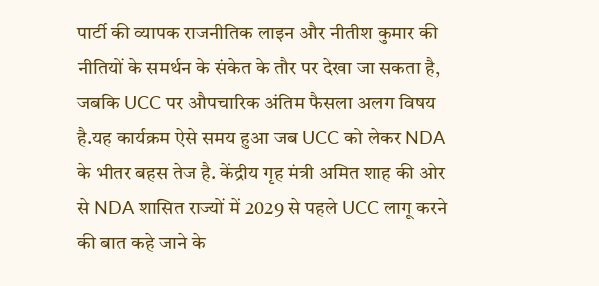पार्टी की व्यापक राजनीतिक लाइन और नीतीश कुमार की नीतियों के समर्थन के संकेत के तौर पर देखा जा सकता है, जबकि UCC पर औपचारिक अंतिम फैसला अलग विषय है.यह कार्यक्रम ऐसे समय हुआ जब UCC को लेकर NDA के भीतर बहस तेज है. केंद्रीय गृह मंत्री अमित शाह की ओर से NDA शासित राज्यों में 2029 से पहले UCC लागू करने की बात कहे जाने के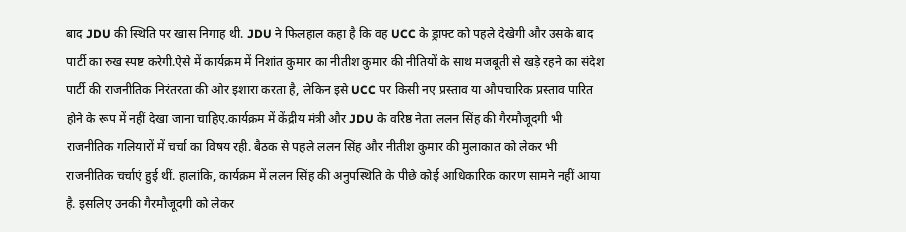बाद JDU की स्थिति पर खास निगाह थी. JDU ने फिलहाल कहा है कि वह UCC के ड्राफ्ट को पहले देखेगी और उसके बाद पार्टी का रुख स्पष्ट करेगी.ऐसे में कार्यक्रम में निशांत कुमार का नीतीश कुमार की नीतियों के साथ मजबूती से खड़े रहने का संदेश पार्टी की राजनीतिक निरंतरता की ओर इशारा करता है, लेकिन इसे UCC पर किसी नए प्रस्ताव या औपचारिक प्रस्ताव पारित होने के रूप में नहीं देखा जाना चाहिए.कार्यक्रम में केंद्रीय मंत्री और JDU के वरिष्ठ नेता ललन सिंह की गैरमौजूदगी भी राजनीतिक गलियारों में चर्चा का विषय रही. बैठक से पहले ललन सिंह और नीतीश कुमार की मुलाकात को लेकर भी राजनीतिक चर्चाएं हुई थीं. हालांकि, कार्यक्रम में ललन सिंह की अनुपस्थिति के पीछे कोई आधिकारिक कारण सामने नहीं आया है. इसलिए उनकी गैरमौजूदगी को लेकर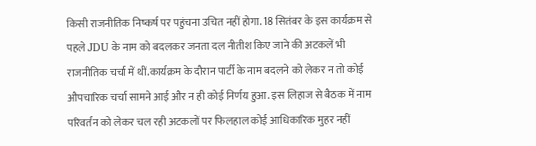किसी राजनीतिक निष्कर्ष पर पहुंचना उचित नहीं होगा. 18 सितंबर के इस कार्यक्रम से पहले JDU के नाम को बदलकर जनता दल नीतीश किए जाने की अटकलें भी राजनीतिक चर्चा में थीं.कार्यक्रम के दौरान पार्टी के नाम बदलने को लेकर न तो कोई औपचारिक चर्चा सामने आई और न ही कोई निर्णय हुआ. इस लिहाज से बैठक में नाम परिवर्तन को लेकर चल रही अटकलों पर फिलहाल कोई आधिकारिक मुहर नहीं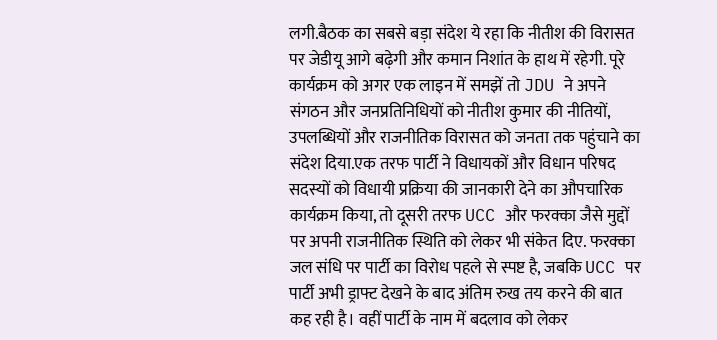लगी.बैठक का सबसे बड़ा संदेश ये रहा कि नीतीश की विरासत पर जेडीयू आगे बढ़ेगी और कमान निशांत के हाथ में रहेगी. पूरे कार्यक्रम को अगर एक लाइन में समझें तो JDU ने अपने संगठन और जनप्रतिनिधियों को नीतीश कुमार की नीतियों, उपलब्धियों और राजनीतिक विरासत को जनता तक पहुंचाने का संदेश दिया.एक तरफ पार्टी ने विधायकों और विधान परिषद सदस्यों को विधायी प्रक्रिया की जानकारी देने का औपचारिक कार्यक्रम किया, तो दूसरी तरफ UCC और फरक्का जैसे मुद्दों पर अपनी राजनीतिक स्थिति को लेकर भी संकेत दिए. फरक्का जल संधि पर पार्टी का विरोध पहले से स्पष्ट है, जबकि UCC पर पार्टी अभी ड्राफ्ट देखने के बाद अंतिम रुख तय करने की बात कह रही है। वहीं पार्टी के नाम में बदलाव को लेकर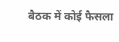बैठक में कोई फैसला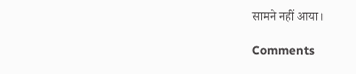सामने नहीं आया।

Comments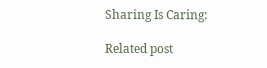Sharing Is Caring:

Related post